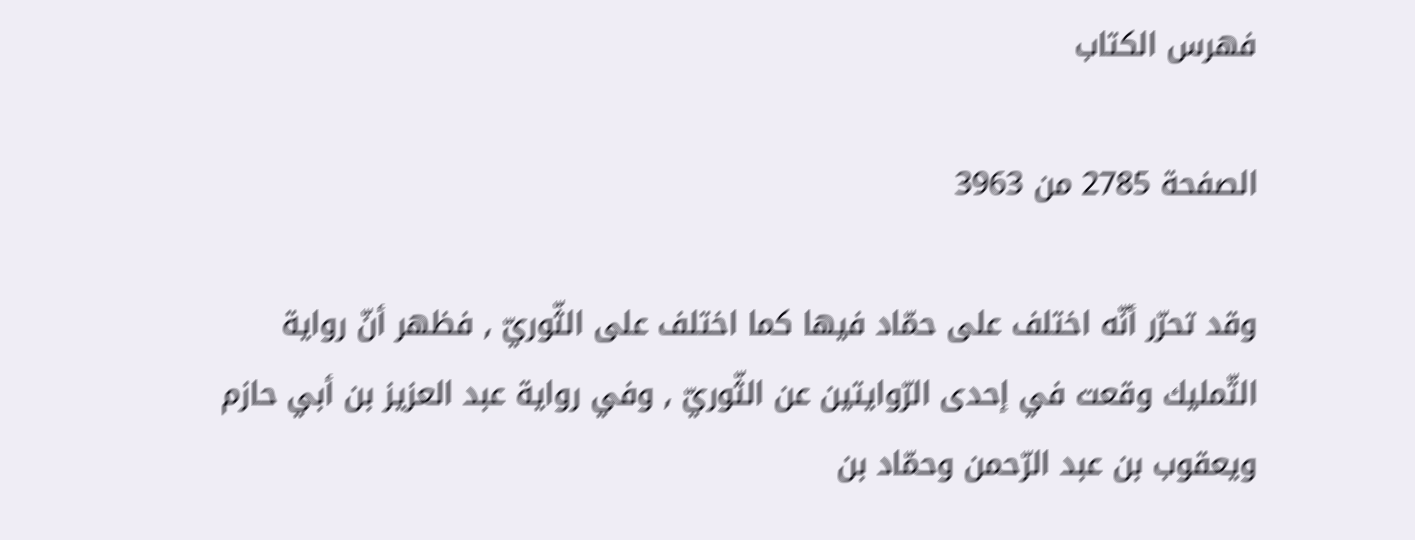فهرس الكتاب

الصفحة 2785 من 3963

وقد تحرّر أنّه اختلف على حمّاد فيها كما اختلف على الثّوريّ , فظهر أنّ رواية التّمليك وقعت في إحدى الرّوايتين عن الثّوريّ , وفي رواية عبد العزيز بن أبي حازم ويعقوب بن عبد الرّحمن وحمّاد بن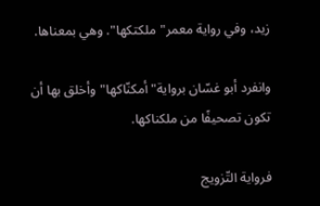زيد، وفي رواية معمر"ملكتكها". وهي بمعناها.

وانفرد أبو غسّان برواية"أمكنّاكها"وأخلق بها أن تكون تصحيفًا من ملكناكها.

فرواية التّزويج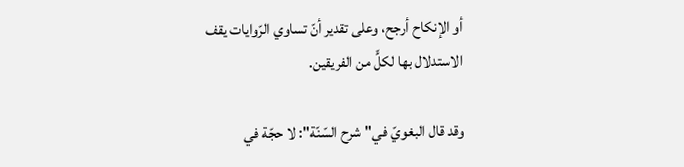أو الإنكاح أرجح، وعلى تقدير أنّ تساوي الرّوايات يقف الاستدلال بها لكلٍّ من الفريقين.

وقد قال البغويّ في"شرح السّنّة": لا حجّة في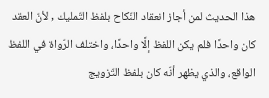هذا الحديث لمن أجاز انعقاد النّكاح بلفظ التّمليك , لأنّ العقد كان واحدًا فلم يكن اللفظ إلَّا واحدًا، واختلف الرّواة في اللفظ الواقع، والذي يظهر أنّه كان بلفظ التّزويج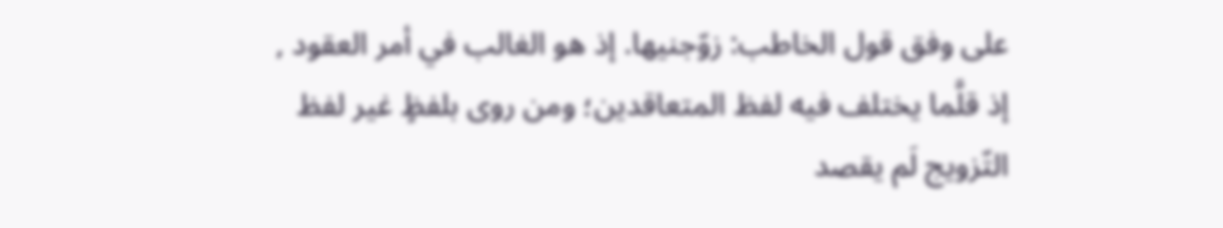على وفق قول الخاطب: زوّجنيها. إذ هو الغالب في أمر العقود , إذ قلَّما يختلف فيه لفظ المتعاقدين؛ ومن روى بلفظٍ غير لفظ التّزويج لَم يقصد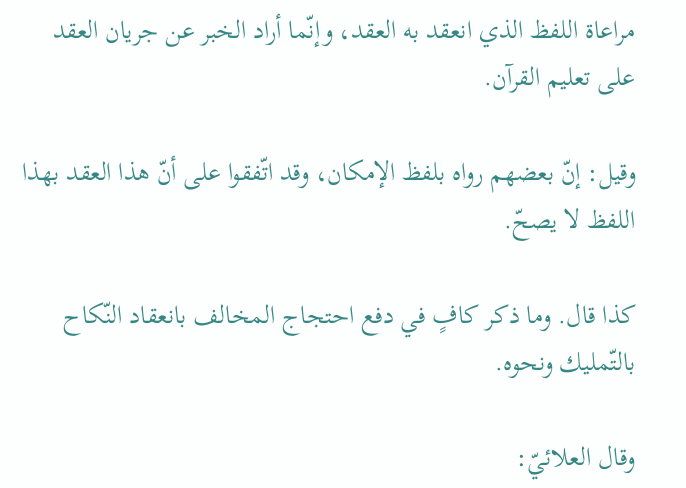مراعاة اللفظ الذي انعقد به العقد، وإنّما أراد الخبر عن جريان العقد على تعليم القرآن.

وقيل: إنّ بعضهم رواه بلفظ الإمكان، وقد اتّفقوا على أنّ هذا العقد بهذا اللفظ لا يصحّ.

كذا قال. وما ذكر كافٍ في دفع احتجاج المخالف بانعقاد النّكاح بالتّمليك ونحوه.

وقال العلائيّ: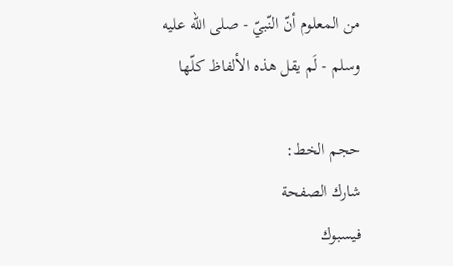من المعلوم أنّ النّبيّ - صلى الله عليه وسلم - لَم يقل هذه الألفاظ كلّها

حجم الخط:
شارك الصفحة
فيسبوك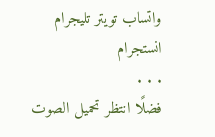واتساب تويتر تليجرام انستجرام
. . .
فضلًا انتظر تحميل الصوت